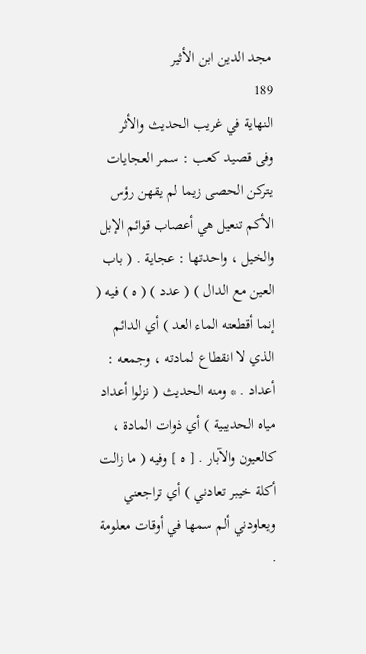مجد الدين ابن الأثير
189
النهاية في غريب الحديث والأثر
وفى قصيد كعب : سمر العجايات يتركن الحصى زيما لم يقهن رؤس الأكم تنعيل هي أعصاب قوائم الإبل والخيل ، واحدتها : عجاية . ( باب العين مع الدال ) ( عدد ) ( ه ) فيه ( إنما أقطعته الماء العد ) أي الدائم الذي لا انقطاع لمادته ، وجمعه : أعداد . * ومنه الحديث ( نزلوا أعداد مياه الحديبية ) أي ذوات المادة ، كالعيون والآبار . [ ه ] وفيه ( ما زالت أكلة خيبر تعادني ) أي تراجعني ويعاودني ألم سمها في أوقات معلومة .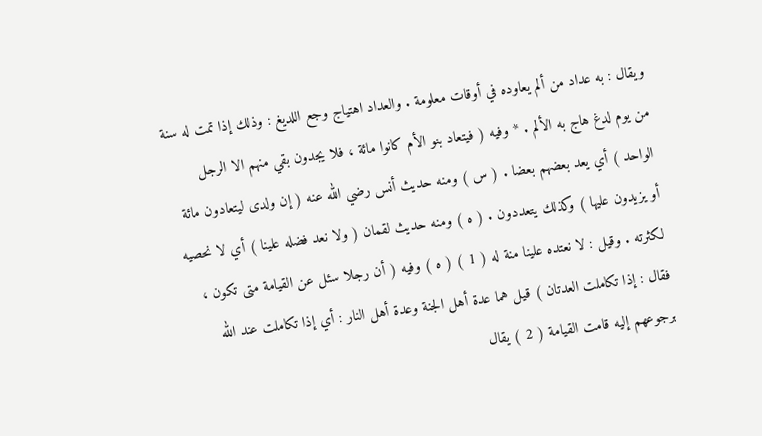ويقال : به عداد من ألم يعاوده في أوقات معلومة . والعداد اهتياج وجع اللديغ : وذلك إذا تمت له سنة من يوم لدغ هاج به الألم . * وفيه ( فيتعاد بنو الأم كانوا مائة ، فلا يجدون بقي منهم الا الرجل الواحد ) أي يعد بعضهم بعضا . ( س ) ومنه حديث أنس رضي الله عنه ( إن ولدى ليتعادون مائة أو يزيدون عليها ) وكذلك يتعددون . ( ه ) ومنه حديث لقمان ( ولا نعد فضله علينا ) أي لا نحصيه لكثرته . وقيل : لا نعتده علينا منة له ( 1 ) ( ه ) وفيه ( أن رجلا سئل عن القيامة متى تكون ، فقال : إذا تكاملت العدتان ) قيل هما عدة أهل الجنة وعدة أهل النار : أي إذا تكاملت عند الله برجوعهم إليه قامت القيامة ( 2 ) يقال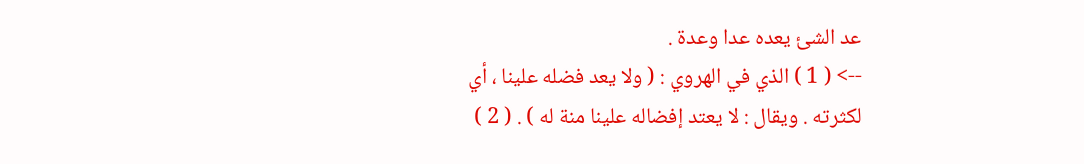عد الشئ يعده عدا وعدة .
--> ( 1 ) الذي في الهروي : ( ولا يعد فضله علينا ، أي لكثرته . ويقال : لا يعتد إفضاله علينا منة له ) . ( 2 )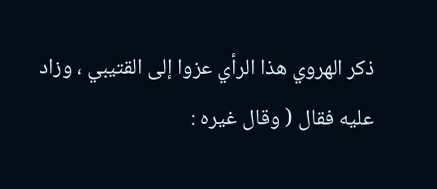ذكر الهروي هذا الرأي عزوا إلى القتيبي ، وزاد عليه فقال ( وقال غيره :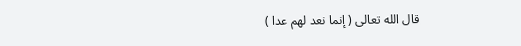قال الله تعالى ( إنما نعد لهم عدا )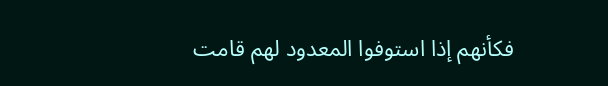فكأنهم إذا استوفوا المعدود لهم قامت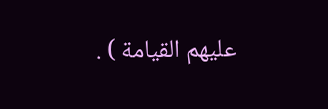عليهم القيامة ) .